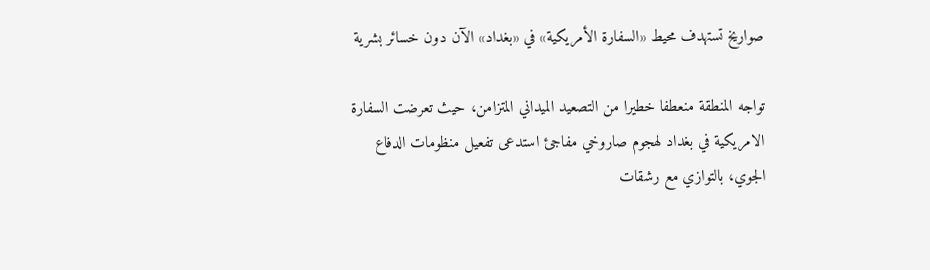صواريخ تستهدف محيط «السفارة الأمريكية» في «بغداد» الآن دون خسائر بشرية

تواجه المنطقة منعطفا خطيرا من التصعيد الميداني المتزامن، حيث تعرضت السفارة الامريكية في بغداد لهجوم صاروخي مفاجئ استدعى تفعيل منظومات الدفاع الجوي، بالتوازي مع رشقات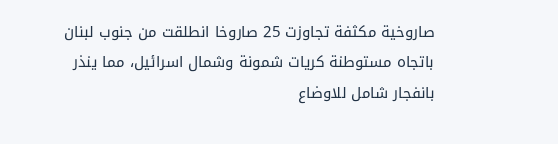صاروخية مكثفة تجاوزت 25 صاروخا انطلقت من جنوب لبنان باتجاه مستوطنة كريات شمونة وشمال اسرائيل، مما ينذر بانفجار شامل للاوضاع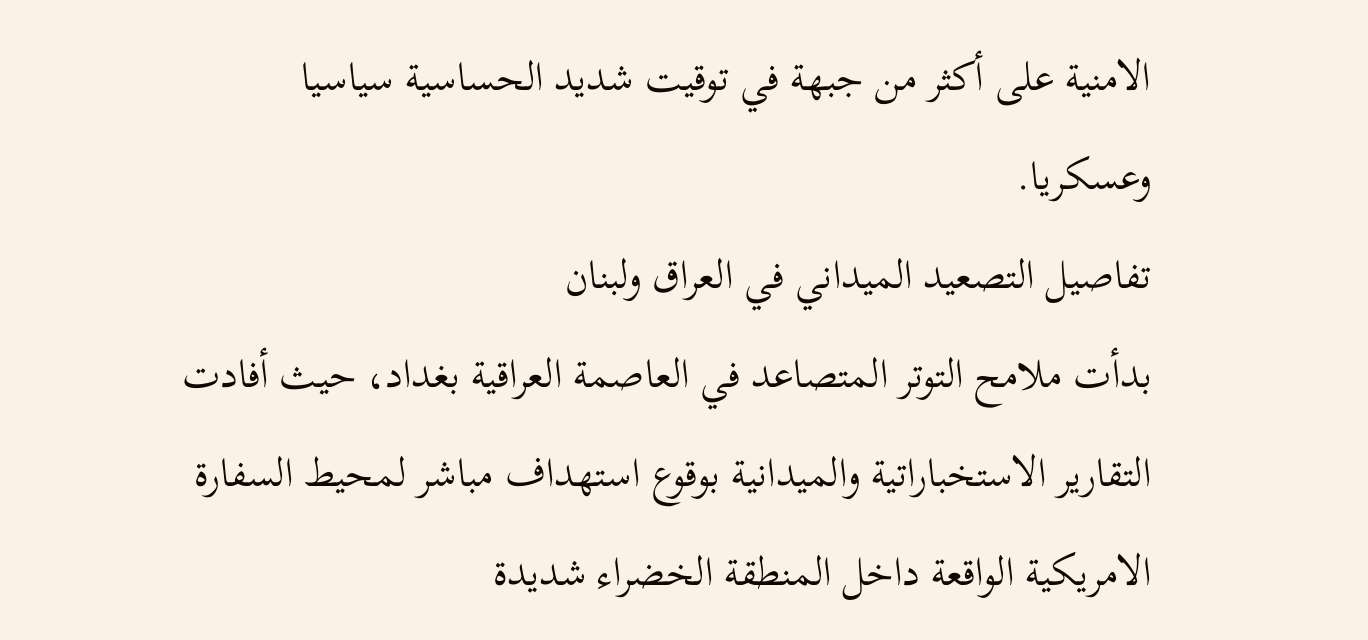الامنية على أكثر من جبهة في توقيت شديد الحساسية سياسيا وعسكريا.
تفاصيل التصعيد الميداني في العراق ولبنان
بدأت ملامح التوتر المتصاعد في العاصمة العراقية بغداد، حيث أفادت التقارير الاستخباراتية والميدانية بوقوع استهداف مباشر لمحيط السفارة الامريكية الواقعة داخل المنطقة الخضراء شديدة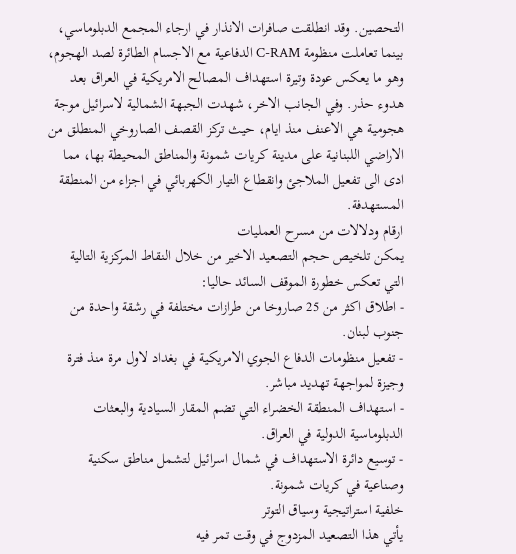التحصين. وقد انطلقت صافرات الانذار في ارجاء المجمع الدبلوماسي، بينما تعاملت منظومة C-RAM الدفاعية مع الاجسام الطائرة لصد الهجوم، وهو ما يعكس عودة وتيرة استهداف المصالح الامريكية في العراق بعد هدوء حذر. وفي الجانب الاخر، شهدت الجبهة الشمالية لاسرائيل موجة هجومية هي الاعنف منذ ايام، حيث تركز القصف الصاروخي المنطلق من الاراضي اللبنانية على مدينة كريات شمونة والمناطق المحيطة بها، مما ادى الى تفعيل الملاجئ وانقطاع التيار الكهربائي في اجزاء من المنطقة المستهدفة.
ارقام ودلالات من مسرح العمليات
يمكن تلخيص حجم التصعيد الاخير من خلال النقاط المركزية التالية التي تعكس خطورة الموقف السائد حاليا:
- اطلاق اكثر من 25 صاروخا من طرازات مختلفة في رشقة واحدة من جنوب لبنان.
- تفعيل منظومات الدفاع الجوي الامريكية في بغداد لاول مرة منذ فترة وجيزة لمواجهة تهديد مباشر.
- استهداف المنطقة الخضراء التي تضم المقار السيادية والبعثات الدبلوماسية الدولية في العراق.
- توسيع دائرة الاستهداف في شمال اسرائيل لتشمل مناطق سكنية وصناعية في كريات شمونة.
خلفية استراتيجية وسياق التوتر
يأتي هذا التصعيد المزدوج في وقت تمر فيه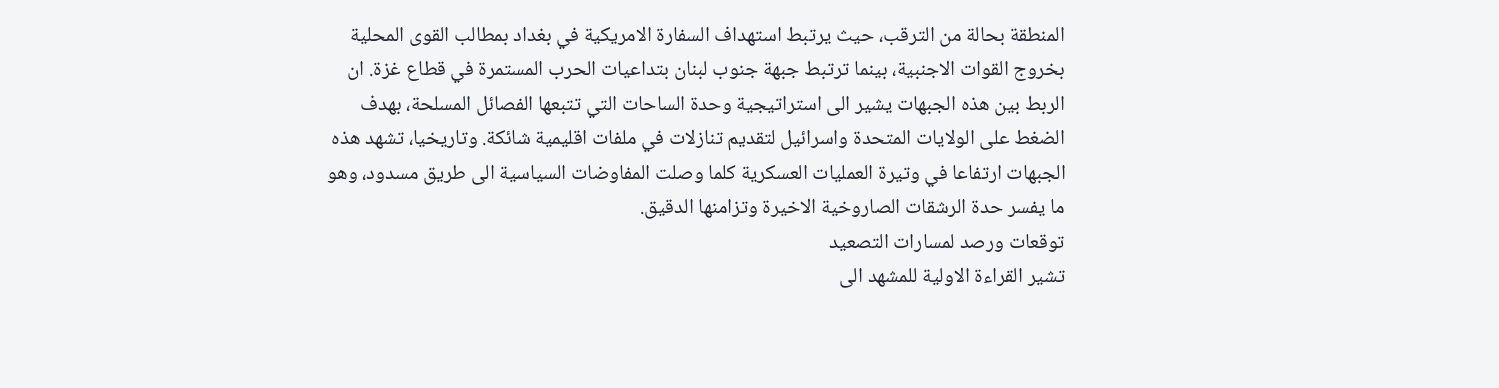المنطقة بحالة من الترقب، حيث يرتبط استهداف السفارة الامريكية في بغداد بمطالب القوى المحلية بخروج القوات الاجنبية، بينما ترتبط جبهة جنوب لبنان بتداعيات الحرب المستمرة في قطاع غزة. ان الربط بين هذه الجبهات يشير الى استراتيجية وحدة الساحات التي تتبعها الفصائل المسلحة، بهدف الضغط على الولايات المتحدة واسرائيل لتقديم تنازلات في ملفات اقليمية شائكة. وتاريخيا، تشهد هذه الجبهات ارتفاعا في وتيرة العمليات العسكرية كلما وصلت المفاوضات السياسية الى طريق مسدود، وهو ما يفسر حدة الرشقات الصاروخية الاخيرة وتزامنها الدقيق.
توقعات ورصد لمسارات التصعيد
تشير القراءة الاولية للمشهد الى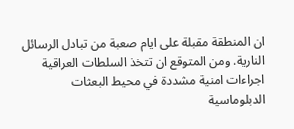ان المنطقة مقبلة على ايام صعبة من تبادل الرسائل النارية. ومن المتوقع ان تتخذ السلطات العراقية اجراءات امنية مشددة في محيط البعثات الدبلوماسية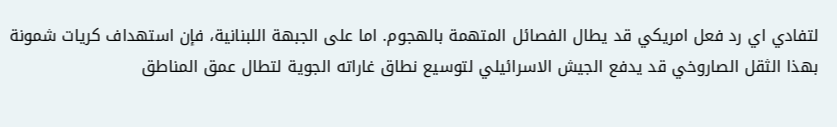لتفادي اي رد فعل امريكي قد يطال الفصائل المتهمة بالهجوم. اما على الجبهة اللبنانية، فإن استهداف كريات شمونة بهذا الثقل الصاروخي قد يدفع الجيش الاسرائيلي لتوسيع نطاق غاراته الجوية لتطال عمق المناطق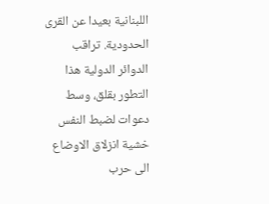اللبنانية بعيدا عن القرى الحدودية. تراقب الدوائر الدولية هذا التطور بقلق، وسط دعوات لضبط النفس خشية انزلاق الاوضاع الى حرب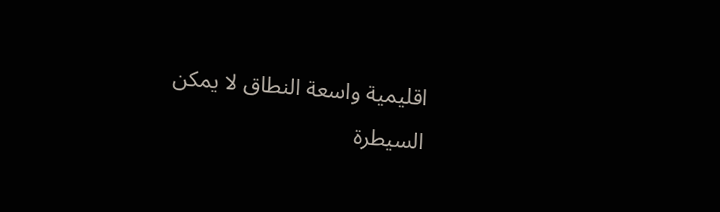اقليمية واسعة النطاق لا يمكن السيطرة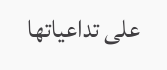على تداعياتها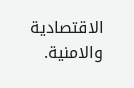الاقتصادية والامنية.